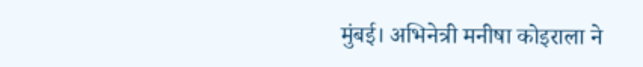मुंबई। अभिनेत्री मनीषा कोइराला ने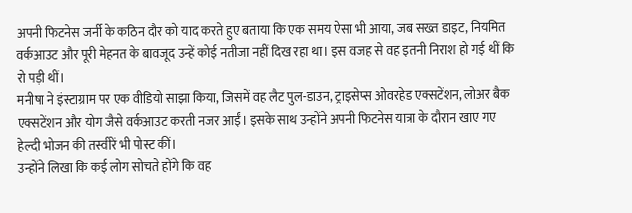अपनी फिटनेस जर्नी के कठिन दौर को याद करते हुए बताया कि एक समय ऐसा भी आया, जब सख्त डाइट, नियमित वर्कआउट और पूरी मेहनत के बावजूद उन्हें कोई नतीजा नहीं दिख रहा था। इस वजह से वह इतनी निराश हो गई थीं कि रो पड़ी थीं।
मनीषा ने इंस्टाग्राम पर एक वीडियो साझा किया, जिसमें वह लैट पुल-डाउन, ट्राइसेप्स ओवरहेड एक्सटेंशन, लोअर बैक एक्सटेंशन और योग जैसे वर्कआउट करती नजर आईं। इसके साथ उन्होंने अपनी फिटनेस यात्रा के दौरान खाए गए हेल्दी भोजन की तस्वीरें भी पोस्ट कीं।
उन्होंने लिखा कि कई लोग सोचते होंगे कि वह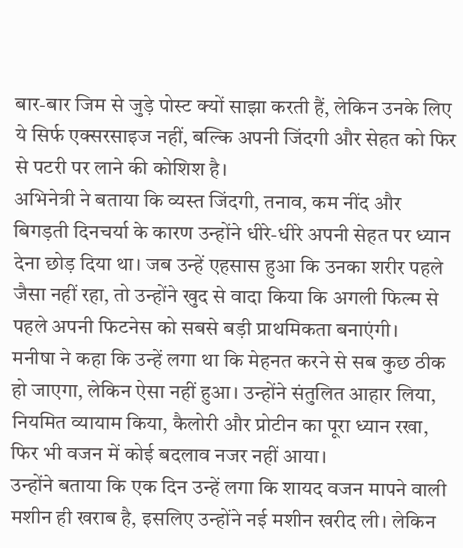बार-बार जिम से जुड़े पोस्ट क्यों साझा करती हैं, लेकिन उनके लिए ये सिर्फ एक्सरसाइज नहीं, बल्कि अपनी जिंदगी और सेहत को फिर से पटरी पर लाने की कोशिश है।
अभिनेत्री ने बताया कि व्यस्त जिंदगी, तनाव, कम नींद और बिगड़ती दिनचर्या के कारण उन्होंने धीरे-धीरे अपनी सेहत पर ध्यान देना छोड़ दिया था। जब उन्हें एहसास हुआ कि उनका शरीर पहले जैसा नहीं रहा, तो उन्होंने खुद से वादा किया कि अगली फिल्म से पहले अपनी फिटनेस को सबसे बड़ी प्राथमिकता बनाएंगी।
मनीषा ने कहा कि उन्हें लगा था कि मेहनत करने से सब कुछ ठीक हो जाएगा, लेकिन ऐसा नहीं हुआ। उन्होंने संतुलित आहार लिया, नियमित व्यायाम किया, कैलोरी और प्रोटीन का पूरा ध्यान रखा, फिर भी वजन में कोई बदलाव नजर नहीं आया।
उन्होंने बताया कि एक दिन उन्हें लगा कि शायद वजन मापने वाली मशीन ही खराब है, इसलिए उन्होंने नई मशीन खरीद ली। लेकिन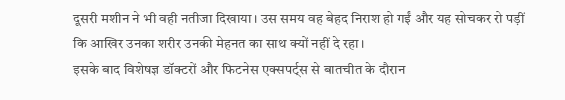दूसरी मशीन ने भी वही नतीजा दिखाया। उस समय वह बेहद निराश हो गईं और यह सोचकर रो पड़ीं कि आखिर उनका शरीर उनकी मेहनत का साथ क्यों नहीं दे रहा।
इसके बाद विशेषज्ञ डॉक्टरों और फिटनेस एक्सपर्ट्स से बातचीत के दौरान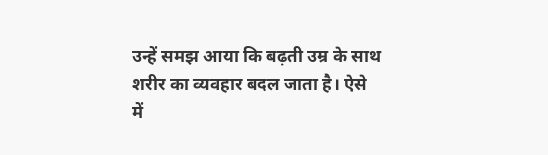उन्हें समझ आया कि बढ़ती उम्र के साथ शरीर का व्यवहार बदल जाता है। ऐसे में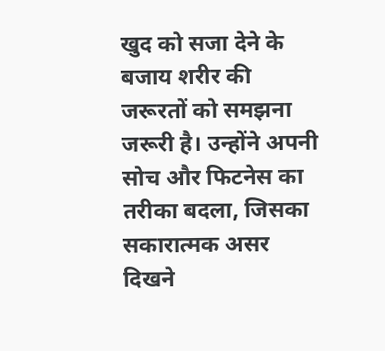खुद को सजा देने के बजाय शरीर की जरूरतों को समझना जरूरी है। उन्होंने अपनी सोच और फिटनेस का तरीका बदला, जिसका सकारात्मक असर दिखने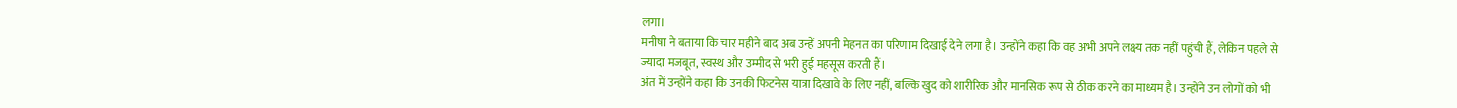लगा।
मनीषा ने बताया कि चार महीने बाद अब उन्हें अपनी मेहनत का परिणाम दिखाई देने लगा है। उन्होंने कहा कि वह अभी अपने लक्ष्य तक नहीं पहुंची हैं, लेकिन पहले से ज्यादा मजबूत, स्वस्थ और उम्मीद से भरी हुई महसूस करती हैं।
अंत में उन्होंने कहा कि उनकी फिटनेस यात्रा दिखावे के लिए नहीं, बल्कि खुद को शारीरिक और मानसिक रूप से ठीक करने का माध्यम है। उन्होंने उन लोगों को भी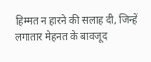हिम्मत न हारने की सलाह दी, जिन्हें लगातार मेहनत के बावजूद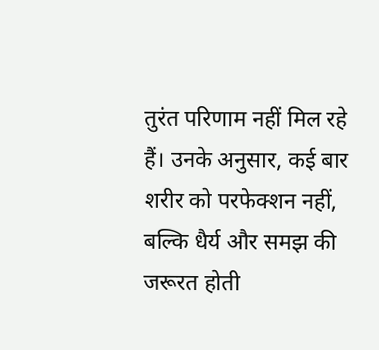तुरंत परिणाम नहीं मिल रहे हैं। उनके अनुसार, कई बार शरीर को परफेक्शन नहीं, बल्कि धैर्य और समझ की जरूरत होती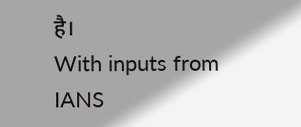है।
With inputs from IANS